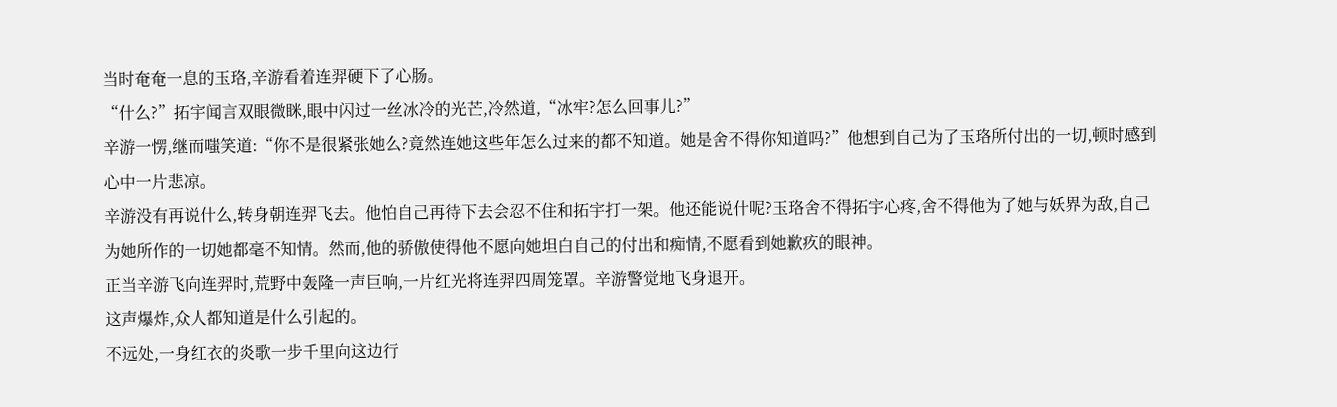当时奄奄一息的玉珞,辛游看着连羿硬下了心肠。
“什么?”拓宇闻言双眼微眯,眼中闪过一丝冰冷的光芒,冷然道,“冰牢?怎么回事儿?”
辛游一愣,继而嗤笑道:“你不是很紧张她么?竟然连她这些年怎么过来的都不知道。她是舍不得你知道吗?”他想到自己为了玉珞所付出的一切,顿时感到心中一片悲凉。
辛游没有再说什么,转身朝连羿飞去。他怕自己再待下去会忍不住和拓宇打一架。他还能说什呢?玉珞舍不得拓宇心疼,舍不得他为了她与妖界为敌,自己为她所作的一切她都毫不知情。然而,他的骄傲使得他不愿向她坦白自己的付出和痴情,不愿看到她歉疚的眼神。
正当辛游飞向连羿时,荒野中轰隆一声巨响,一片红光将连羿四周笼罩。辛游警觉地飞身退开。
这声爆炸,众人都知道是什么引起的。
不远处,一身红衣的炎歌一步千里向这边行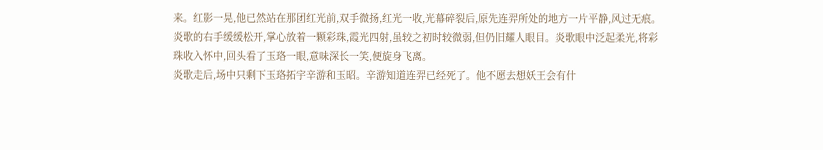来。红影一晃,他已然站在那团红光前,双手微扬,红光一收,光幕碎裂后,原先连羿所处的地方一片平静,风过无痕。炎歌的右手缓缓松开,掌心放着一颗彩珠,霞光四射,虽较之初时较微弱,但仍旧耀人眼目。炎歌眼中泛起柔光,将彩珠收入怀中,回头看了玉珞一眼,意味深长一笑,便旋身飞离。
炎歌走后,场中只剩下玉珞拓宇辛游和玉昭。辛游知道连羿已经死了。他不愿去想妖王会有什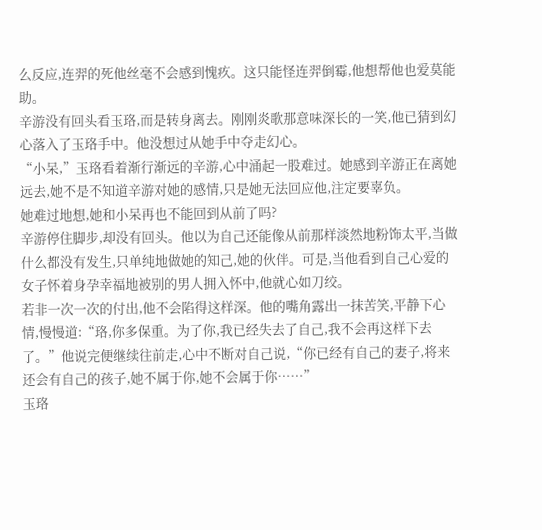么反应,连羿的死他丝毫不会感到愧疚。这只能怪连羿倒霉,他想帮他也爱莫能助。
辛游没有回头看玉珞,而是转身离去。刚刚炎歌那意味深长的一笑,他已猜到幻心落入了玉珞手中。他没想过从她手中夺走幻心。
“小呆,”玉珞看着渐行渐远的辛游,心中涌起一股难过。她感到辛游正在离她远去,她不是不知道辛游对她的感情,只是她无法回应他,注定要辜负。
她难过地想,她和小呆再也不能回到从前了吗?
辛游停住脚步,却没有回头。他以为自己还能像从前那样淡然地粉饰太平,当做什么都没有发生,只单纯地做她的知己,她的伙伴。可是,当他看到自己心爱的女子怀着身孕幸福地被别的男人拥入怀中,他就心如刀绞。
若非一次一次的付出,他不会陷得这样深。他的嘴角露出一抹苦笑,平静下心情,慢慢道:“珞,你多保重。为了你,我已经失去了自己,我不会再这样下去了。”他说完便继续往前走,心中不断对自己说,“你已经有自己的妻子,将来还会有自己的孩子,她不属于你,她不会属于你……”
玉珞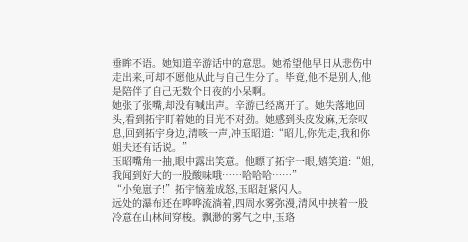垂眸不语。她知道辛游话中的意思。她希望他早日从悲伤中走出来,可却不愿他从此与自己生分了。毕竟,他不是别人,他是陪伴了自己无数个日夜的小呆啊。
她张了张嘴,却没有喊出声。辛游已经离开了。她失落地回头,看到拓宇盯着她的目光不对劲。她感到头皮发麻,无奈叹息,回到拓宇身边,清咳一声,冲玉昭道:“昭儿,你先走,我和你姐夫还有话说。”
玉昭嘴角一抽,眼中露出笑意。他瞟了拓宇一眼,嬉笑道:“姐,我闻到好大的一股酸味哦……哈哈哈……”
“小兔崽子!”拓宇恼羞成怒,玉昭赶紧闪人。
远处的瀑布还在哗哗流淌着,四周水雾弥漫,清风中挟着一股冷意在山林间穿梭。飘渺的雾气之中,玉珞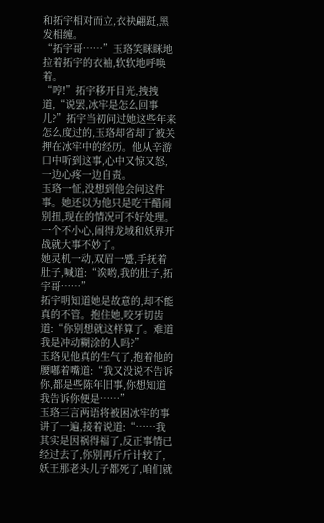和拓宇相对而立,衣袂翩跹,黑发相缠。
“拓宇哥……”玉珞笑眯眯地拉着拓宇的衣袖,软软地呼唤着。
“哼!”拓宇移开目光,拽拽道,“说罢,冰牢是怎么回事儿?”拓宇当初问过她这些年来怎么度过的,玉珞却省却了被关押在冰牢中的经历。他从辛游口中听到这事,心中又惊又怒,一边心疼一边自责。
玉珞一怔,没想到他会问这件事。她还以为他只是吃干醋闹别扭,现在的情况可不好处理。一个不小心,闹得龙域和妖界开战就大事不妙了。
她灵机一动,双眉一蹙,手抚着肚子,喊道:“诶哟,我的肚子,拓宇哥……”
拓宇明知道她是故意的,却不能真的不管。抱住她,咬牙切齿道:“你别想就这样算了。难道我是冲动糊涂的人吗?”
玉珞见他真的生气了,抱着他的腰嘟着嘴道:“我又没说不告诉你,都是些陈年旧事,你想知道我告诉你便是……”
玉珞三言两语将被困冰牢的事讲了一遍,接着说道:“……我其实是因祸得福了,反正事情已经过去了,你别再斤斤计较了,妖王那老头儿子都死了,咱们就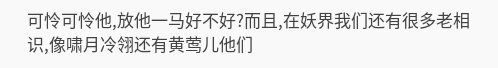可怜可怜他,放他一马好不好?而且,在妖界我们还有很多老相识,像啸月冷翎还有黄莺儿他们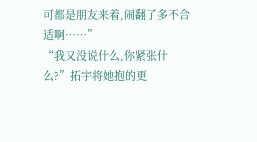可都是朋友来着,闹翻了多不合适啊……”
“我又没说什么,你紧张什么?”拓宇将她抱的更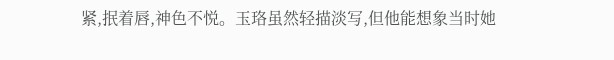紧,抿着唇,神色不悦。玉珞虽然轻描淡写,但他能想象当时她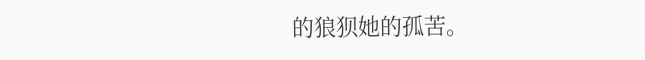的狼狈她的孤苦。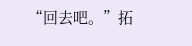“回去吧。”拓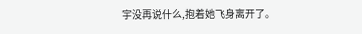宇没再说什么,抱着她飞身离开了。